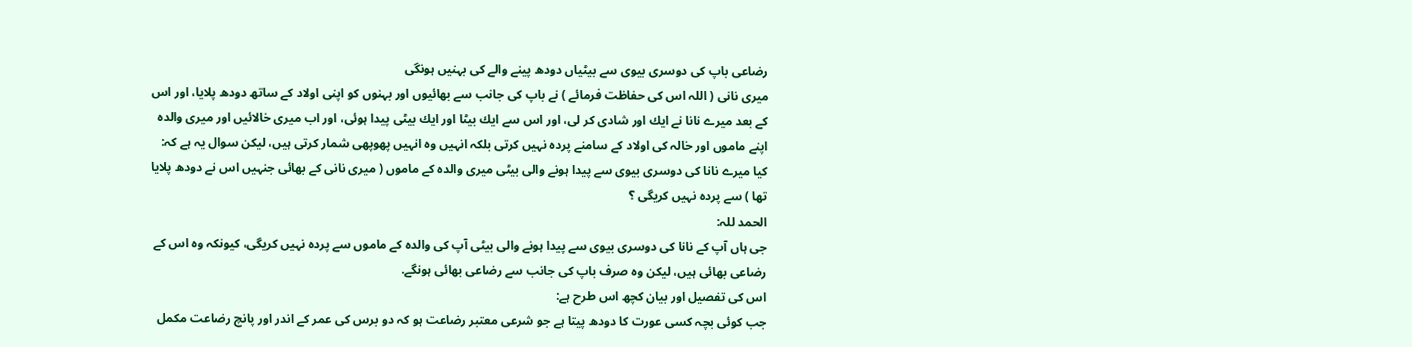رضاعى باپ كى دوسرى بيوى سے بيٹياں دودھ پينے والے كى بہنيں ہونگى
ميرى نانى ( اللہ اس كى حفاظت فرمائے ) نے باپ كى جانب سے بھائيوں اور بہنوں كو اپنى اولاد كے ساتھ دودھ پلايا، اور اس كے بعد ميرے نانا نے ايك اور شادى كر لى، اور اس سے ايك بيٹا اور ايك بيٹى پيدا ہوئى، اور اب ميرى خالائيں اور ميرى والدہ اپنے ماموں اور خالہ كى اولاد كے سامنے پردہ نہيں كرتى بلكہ انہيں وہ انہيں پھوپھى شمار كرتى ہيں، ليكن سوال يہ ہے كہ:
كيا ميرے نانا كى دوسرى بيوى سے پيدا ہونے والى بيٹى ميرى والدہ كے ماموں ( ميرى نانى كے بھائى جنہيں اس نے دودھ پلايا تھا ) سے پردہ نہيں كريگى ؟
الحمد للہ:
جى ہاں آپ كے نانا كى دوسرى بيوى سے پيدا ہونے والى بيٹى آپ كى والدہ كے ماموں سے پردہ نہيں كريگى، كيونكہ وہ اس كے رضاعى بھائى ہيں، ليكن وہ صرف باپ كى جانب سے رضاعى بھائى ہونگے.
اس كى تفصيل اور بيان كچھ اس طرح ہے:
جب كوئى بچہ كسى عورت كا دودھ پيتا ہے جو شرعى معتبر رضاعت ہو كہ دو برس كى عمر كے اندر اور پانچ رضاعت مكمل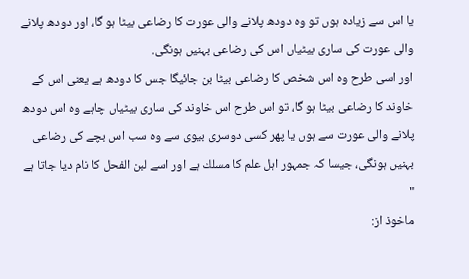يا اس سے زيادہ ہوں تو وہ دودھ پلانے والى عورت كا رضاعى بيٹا ہو گا، اور دودھ پلانے والى عورت كى سارى بيٹياں اس كى رضاعى بہنيں ہونگى.
اور اسى طرح وہ اس شخص كا رضاعى بيٹا بن جائيگا جس كا دودھ ہے يعنى اس كے خاوند كا رضاعى بيٹا ہو گا، تو اس طرح اس خاوند كى سارى بيٹياں چاہے وہ اس دودھ پلانے والى عورت سے ہوں يا پھر كسى دوسرى بيوى سے وہ سب اس بچے كى رضاعى بہنيں ہونگى، جيسا كہ جمہور اہل علم كا مسلك ہے اور اسے لبن الفحل كا نام ديا جاتا ہے "
ماخوذ از: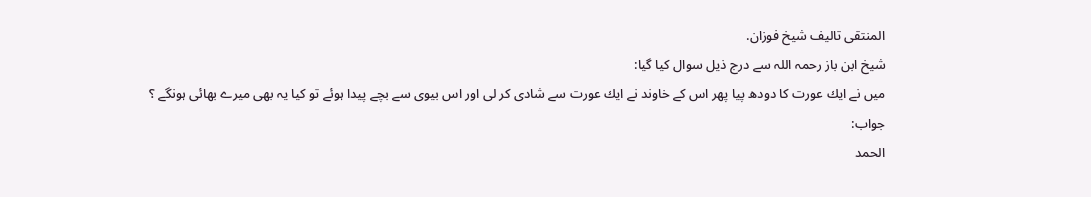المنتقى تاليف شيخ فوزان.
شيخ ابن باز رحمہ اللہ سے درج ذيل سوال كيا گيا:
ميں نے ايك عورت كا دودھ پيا پھر اس كے خاوند نے ايك عورت سے شادى كر لى اور اس بيوى سے بچے پيدا ہوئے تو كيا يہ بھى ميرے بھائى ہونگے ؟
جواب:
الحمد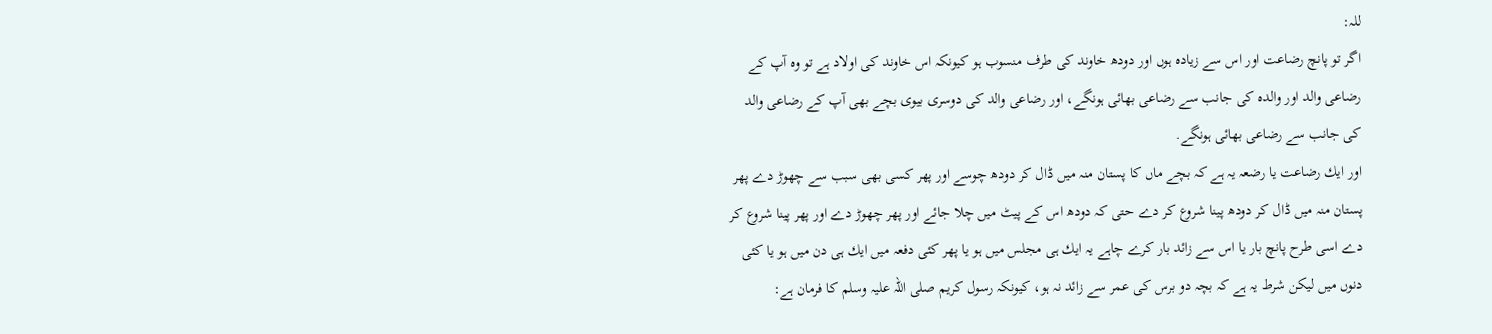للہ:
اگر تو پانچ رضاعت اور اس سے زيادہ ہوں اور دودھ خاوند كى طرف منسوب ہو كيونكہ اس خاوند كى اولاد ہے تو وہ آپ كے رضاعى والد اور والدہ كى جانب سے رضاعى بھائى ہونگے، اور رضاعى والد كى دوسرى بيوى بچے بھى آپ كے رضاعى والد كى جانب سے رضاعى بھائى ہونگے.
اور ايك رضاعت يا رضعہ يہ ہے كہ بچے ماں كا پستان منہ ميں ڈال كر دودھ چوسے اور پھر كسى بھى سبب سے چھوڑ دے پھر پستان منہ ميں ڈال كر دودھ پينا شروع كر دے حتى كہ دودھ اس كے پيٹ ميں چلا جائے اور پھر چھوڑ دے اور پھر پينا شروع كر دے اسى طرح پانچ بار يا اس سے زائد بار كرے چاہے يہ ايك ہى مجلس ميں ہو يا پھر كئى دفعہ ميں ايك ہى دن ميں ہو يا كئى دنوں ميں ليكن شرط يہ ہے كہ بچہ دو برس كى عمر سے زائد نہ ہو، كيونكہ رسول كريم صلى اللہ عليہ وسلم كا فرمان ہے: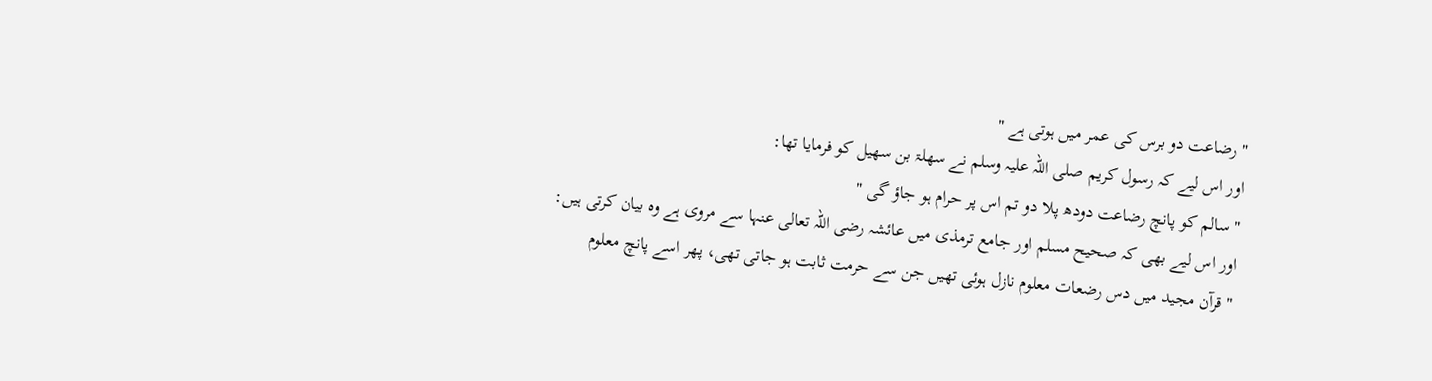" رضاعت دو برس كى عمر ميں ہوتى ہے "
اور اس ليے كہ رسول كريم صلى اللہ عليہ وسلم نے سھلۃ بن سھيل كو فرمايا تھا:
" سالم كو پانچ رضاعت دودھ پلا دو تم اس پر حرام ہو جاؤ گى "
اور اس ليے بھى كہ صحيح مسلم اور جامع ترمذى ميں عائشہ رضى اللہ تعالى عنہا سے مروى ہے وہ بيان كرتى ہيں:
" قرآن مجيد ميں دس رضعات معلوم نازل ہوئى تھيں جن سے حرمت ثابت ہو جاتى تھى، پھر اسے پانچ معلوم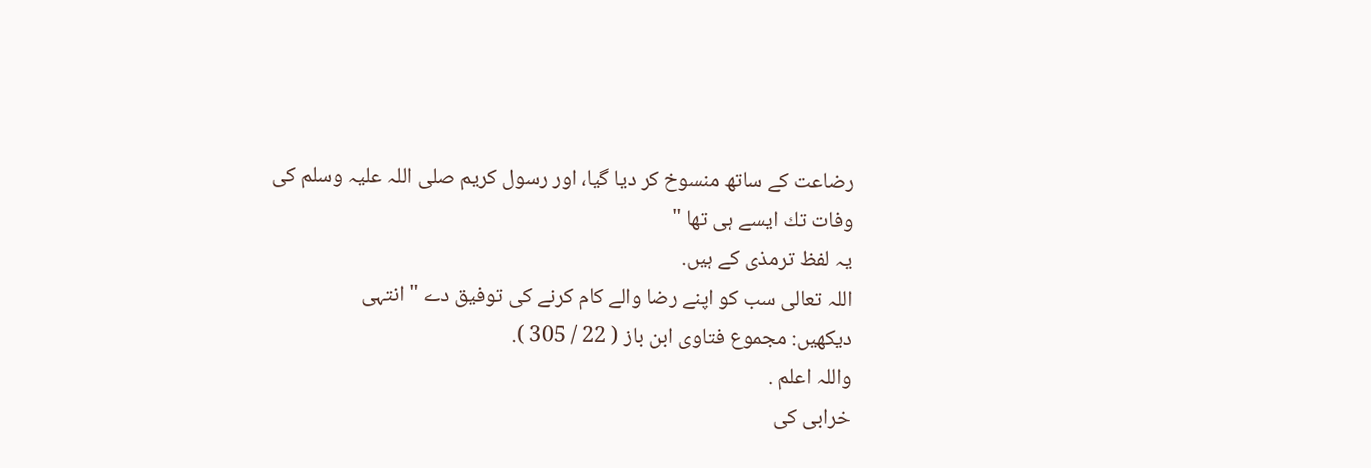رضاعت كے ساتھ منسوخ كر ديا گيا، اور رسول كريم صلى اللہ عليہ وسلم كى وفات تك ايسے ہى تھا "
يہ لفظ ترمذى كے ہيں.
اللہ تعالى سب كو اپنے رضا والے كام كرنے كى توفيق دے " انتہى
ديكھيں: مجموع فتاوى ابن باز ( 22 / 305 ).
واللہ اعلم .
خرابی کی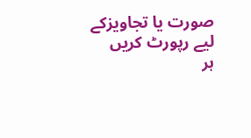صورت یا تجاویزکے لیے رپورٹ کریں
ہر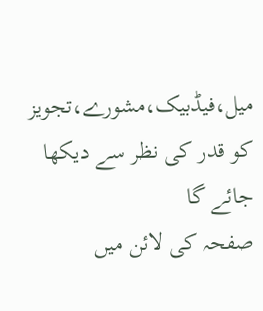میل،فیڈبیک،مشورے،تجویز کو قدر کی نظر سے دیکھا جائے گا
صفحہ کی لائن میں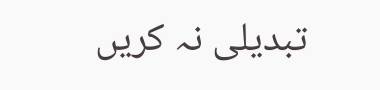تبدیلی نہ کریں